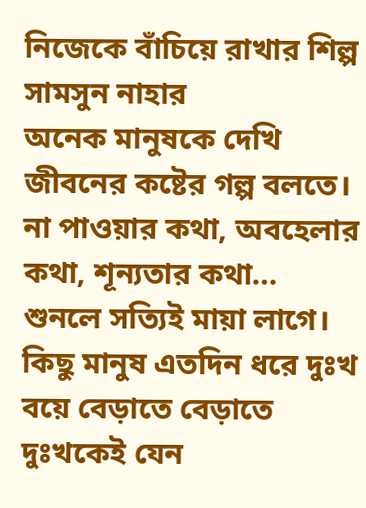নিজেকে বাঁচিয়ে রাখার শিল্প
সামসুন নাহার
অনেক মানুষকে দেখি জীবনের কষ্টের গল্প বলতে।
না পাওয়ার কথা, অবহেলার কথা, শূন্যতার কথা…
শুনলে সত্যিই মায়া লাগে।
কিছু মানুষ এতদিন ধরে দুঃখ বয়ে বেড়াতে বেড়াতে
দুঃখকেই যেন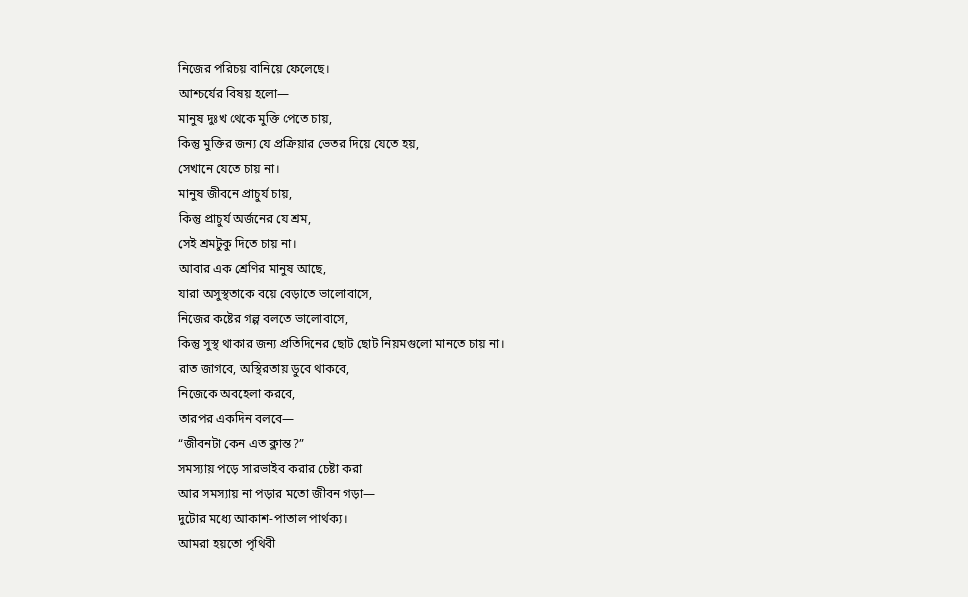নিজের পরিচয় বানিয়ে ফেলেছে।
আশ্চর্যের বিষয় হলো—
মানুষ দুঃখ থেকে মুক্তি পেতে চায়,
কিন্তু মুক্তির জন্য যে প্রক্রিয়ার ভেতর দিয়ে যেতে হয়,
সেখানে যেতে চায় না।
মানুষ জীবনে প্রাচুর্য চায়,
কিন্তু প্রাচুর্য অর্জনের যে শ্রম,
সেই শ্রমটুকু দিতে চায় না।
আবার এক শ্রেণির মানুষ আছে,
যারা অসুস্থতাকে বয়ে বেড়াতে ভালোবাসে,
নিজের কষ্টের গল্প বলতে ভালোবাসে,
কিন্তু সুস্থ থাকার জন্য প্রতিদিনের ছোট ছোট নিয়মগুলো মানতে চায় না।
রাত জাগবে, অস্থিরতায় ডুবে থাকবে,
নিজেকে অবহেলা করবে,
তারপর একদিন বলবে—
“জীবনটা কেন এত ক্লান্ত?”
সমস্যায় পড়ে সারভাইব করার চেষ্টা করা
আর সমস্যায় না পড়ার মতো জীবন গড়া—
দুটোর মধ্যে আকাশ-পাতাল পার্থক্য।
আমরা হয়তো পৃথিবী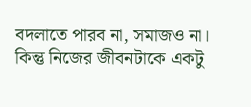বদলাতে পারব না, সমাজও না।
কিন্তু নিজের জীবনটাকে একটু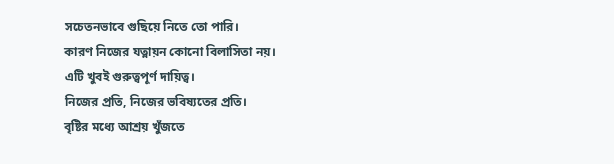সচেতনভাবে গুছিয়ে নিতে তো পারি।
কারণ নিজের যত্নায়ন কোনো বিলাসিতা নয়।
এটি খুবই গুরুত্বপূর্ণ দায়িত্ব।
নিজের প্রতি, নিজের ভবিষ্যতের প্রতি।
বৃষ্টির মধ্যে আশ্রয় খুঁজতে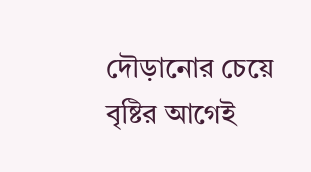দৌড়ানোর চেয়ে
বৃষ্টির আগেই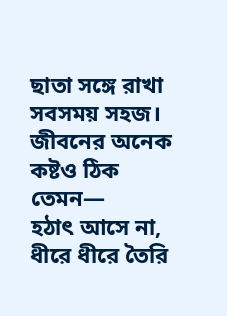ছাতা সঙ্গে রাখা সবসময় সহজ।
জীবনের অনেক কষ্টও ঠিক তেমন—
হঠাৎ আসে না, ধীরে ধীরে তৈরি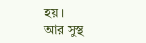হয়।
আর সুস্থ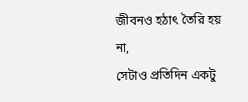জীবনও হঠাৎ তৈরি হয় না,
সেটাও প্রতিদিন একটু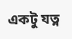একটু যত্ন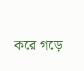করে গড়ে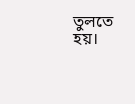তুলতে হয়।